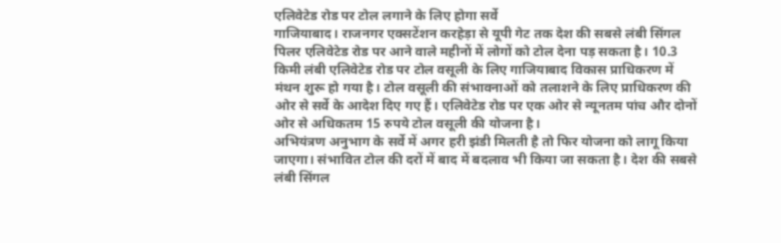एलिवेटेड रोड पर टोल लगाने के लिए होगा सर्वे
गाजियाबाद। राजनगर एक्सटेंशन करहेड़ा से यूपी गेट तक देश की सबसे लंबी सिंगल पिलर एलिवेटेड रोड पर आने वाले महीनों में लोगों को टोल देना पड़ सकता है। 10.3 किमी लंबी एलिवेटेड रोड पर टोल वसूली के लिए गाजियाबाद विकास प्राधिकरण में मंथन शुरू हो गया है। टोल वसूली की संभावनाओं को तलाशने के लिए प्राधिकरण की ओर से सर्वे के आदेश दिए गए हैं। एलिवेटेड रोड पर एक ओर से न्यूनतम पांच और दोनों ओर से अधिकतम 15 रुपये टोल वसूली की योजना है।
अभियंत्रण अनुभाग के सर्वे में अगर हरी झंडी मिलती है तो फिर योजना को लागू किया जाएगा। संभावित टोल की दरों में बाद में बदलाव भी किया जा सकता है। देश की सबसे लंबी सिंगल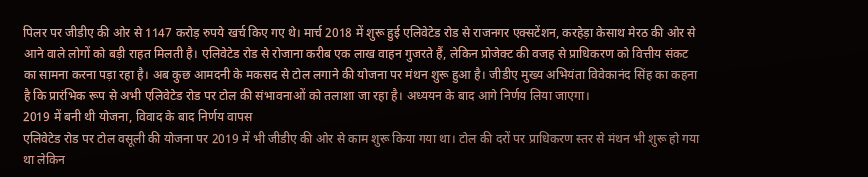पिलर पर जीडीए की ओर से 1147 करोड़ रुपये खर्च किए गए थे। मार्च 2018 में शुरू हुई एलिवेटेड रोड से राजनगर एक्सटेंशन, करहेड़ा केसाथ मेरठ की ओर से आने वाले लोगों को बड़ी राहत मिलती है। एलिवेटेड रोड से रोजाना करीब एक लाख वाहन गुजरते हैं, लेकिन प्रोजेक्ट की वजह से प्राधिकरण को वित्तीय संकट का सामना करना पड़ा रहा है। अब कुछ आमदनी के मकसद से टोल लगाने की योजना पर मंथन शुरू हुआ है। जीडीए मुख्य अभियंता विवेकानंद सिंह का कहना है कि प्रारंभिक रूप से अभी एलिवेटेड रोड पर टोल की संभावनाओं को तलाशा जा रहा है। अध्ययन के बाद आगे निर्णय लिया जाएगा।
2019 में बनी थी योजना, विवाद के बाद निर्णय वापस
एलिवेटेड रोड पर टोल वसूली की योजना पर 2019 में भी जीडीए की ओर से काम शुरू किया गया था। टोल की दरों पर प्राधिकरण स्तर से मंथन भी शुरू हो गया था लेकिन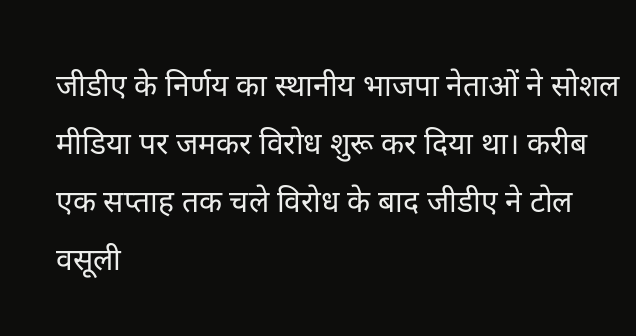जीडीए के निर्णय का स्थानीय भाजपा नेताओं ने सोशल मीडिया पर जमकर विरोध शुरू कर दिया था। करीब एक सप्ताह तक चले विरोध के बाद जीडीए ने टोल वसूली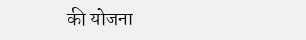की योजना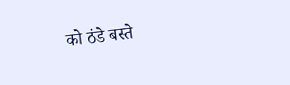को ठंडे बस्ते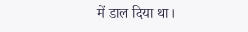में डाल दिया था।